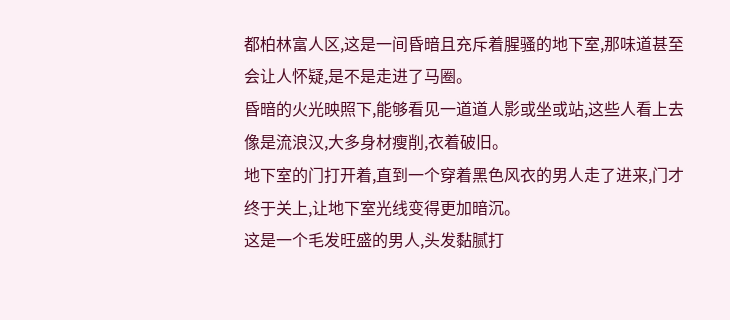都柏林富人区,这是一间昏暗且充斥着腥骚的地下室,那味道甚至会让人怀疑,是不是走进了马圈。
昏暗的火光映照下,能够看见一道道人影或坐或站,这些人看上去像是流浪汉,大多身材瘦削,衣着破旧。
地下室的门打开着,直到一个穿着黑色风衣的男人走了进来,门才终于关上,让地下室光线变得更加暗沉。
这是一个毛发旺盛的男人,头发黏腻打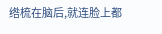绺梳在脑后,就连脸上都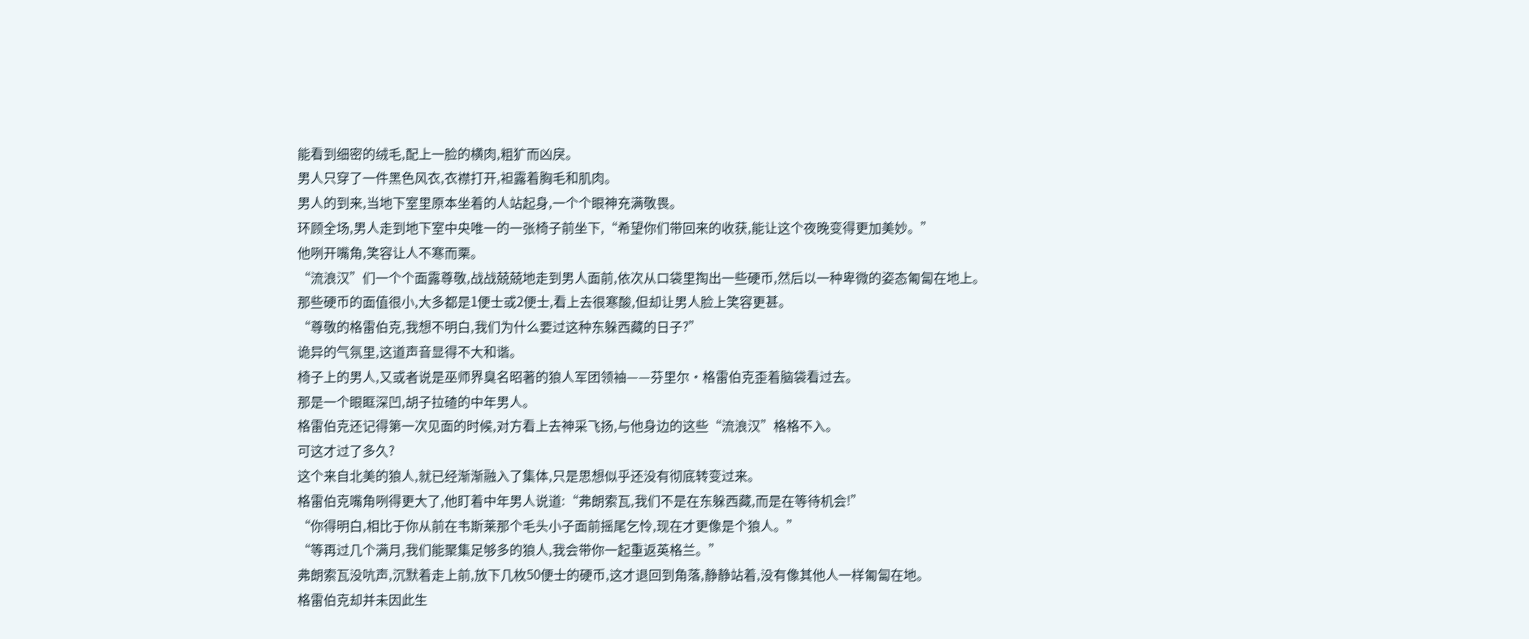能看到细密的绒毛,配上一脸的横肉,粗犷而凶戾。
男人只穿了一件黑色风衣,衣襟打开,袒露着胸毛和肌肉。
男人的到来,当地下室里原本坐着的人站起身,一个个眼神充满敬畏。
环顾全场,男人走到地下室中央唯一的一张椅子前坐下,“希望你们带回来的收获,能让这个夜晚变得更加美妙。”
他咧开嘴角,笑容让人不寒而栗。
“流浪汉”们一个个面露尊敬,战战兢兢地走到男人面前,依次从口袋里掏出一些硬币,然后以一种卑微的姿态匍匐在地上。
那些硬币的面值很小,大多都是1便士或2便士,看上去很寒酸,但却让男人脸上笑容更甚。
“尊敬的格雷伯克,我想不明白,我们为什么要过这种东躲西藏的日子?”
诡异的气氛里,这道声音显得不大和谐。
椅子上的男人,又或者说是巫师界臭名昭著的狼人军团领袖——芬里尔·格雷伯克歪着脑袋看过去。
那是一个眼眶深凹,胡子拉碴的中年男人。
格雷伯克还记得第一次见面的时候,对方看上去神采飞扬,与他身边的这些“流浪汉”格格不入。
可这才过了多久?
这个来自北美的狼人,就已经渐渐融入了集体,只是思想似乎还没有彻底转变过来。
格雷伯克嘴角咧得更大了,他盯着中年男人说道:“弗朗索瓦,我们不是在东躲西藏,而是在等待机会!”
“你得明白,相比于你从前在韦斯莱那个毛头小子面前摇尾乞怜,现在才更像是个狼人。”
“等再过几个满月,我们能聚集足够多的狼人,我会带你一起重返英格兰。”
弗朗索瓦没吭声,沉默着走上前,放下几枚50便士的硬币,这才退回到角落,静静站着,没有像其他人一样匍匐在地。
格雷伯克却并未因此生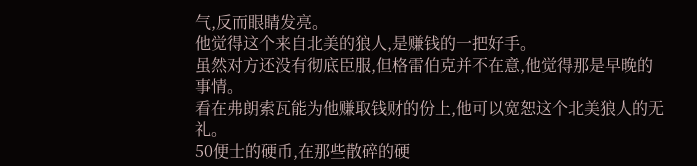气,反而眼睛发亮。
他觉得这个来自北美的狼人,是赚钱的一把好手。
虽然对方还没有彻底臣服,但格雷伯克并不在意,他觉得那是早晚的事情。
看在弗朗索瓦能为他赚取钱财的份上,他可以宽恕这个北美狼人的无礼。
50便士的硬币,在那些散碎的硬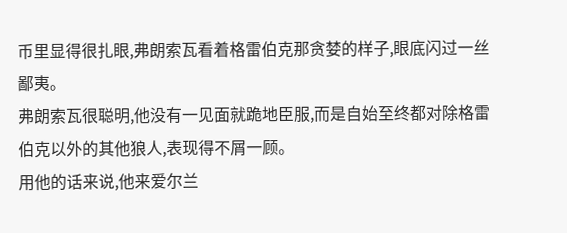币里显得很扎眼,弗朗索瓦看着格雷伯克那贪婪的样子,眼底闪过一丝鄙夷。
弗朗索瓦很聪明,他没有一见面就跪地臣服,而是自始至终都对除格雷伯克以外的其他狼人,表现得不屑一顾。
用他的话来说,他来爱尔兰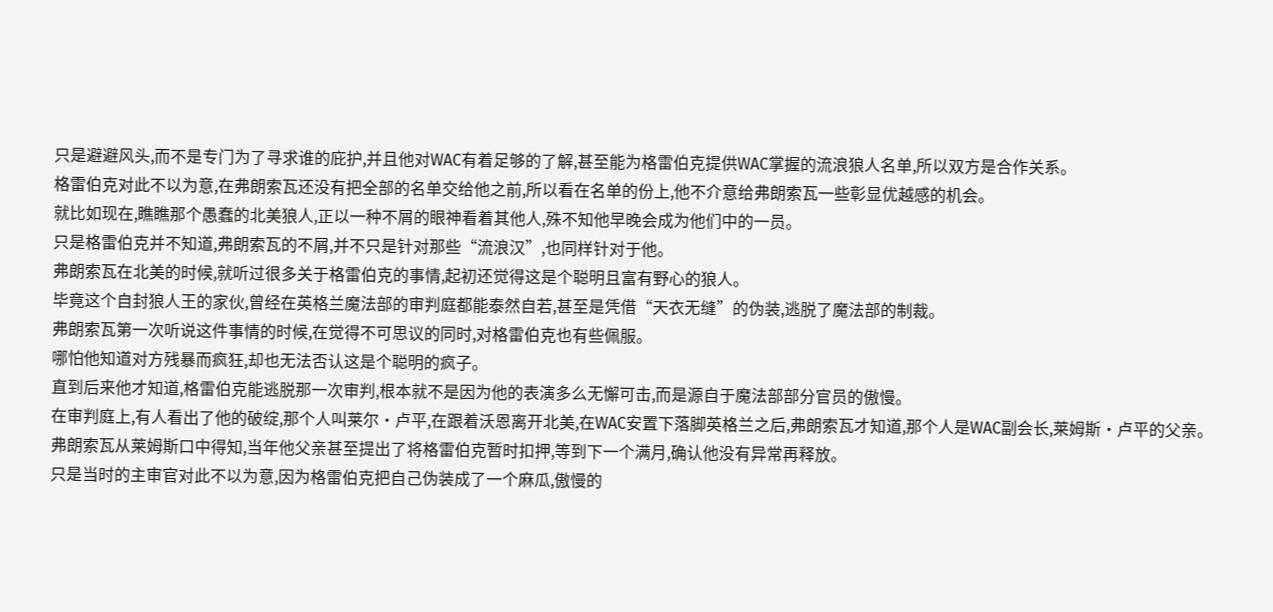只是避避风头,而不是专门为了寻求谁的庇护,并且他对WAC有着足够的了解,甚至能为格雷伯克提供WAC掌握的流浪狼人名单,所以双方是合作关系。
格雷伯克对此不以为意,在弗朗索瓦还没有把全部的名单交给他之前,所以看在名单的份上,他不介意给弗朗索瓦一些彰显优越感的机会。
就比如现在,瞧瞧那个愚蠢的北美狼人,正以一种不屑的眼神看着其他人,殊不知他早晚会成为他们中的一员。
只是格雷伯克并不知道,弗朗索瓦的不屑,并不只是针对那些“流浪汉”,也同样针对于他。
弗朗索瓦在北美的时候,就听过很多关于格雷伯克的事情,起初还觉得这是个聪明且富有野心的狼人。
毕竟这个自封狼人王的家伙,曾经在英格兰魔法部的审判庭都能泰然自若,甚至是凭借“天衣无缝”的伪装,逃脱了魔法部的制裁。
弗朗索瓦第一次听说这件事情的时候,在觉得不可思议的同时,对格雷伯克也有些佩服。
哪怕他知道对方残暴而疯狂,却也无法否认这是个聪明的疯子。
直到后来他才知道,格雷伯克能逃脱那一次审判,根本就不是因为他的表演多么无懈可击,而是源自于魔法部部分官员的傲慢。
在审判庭上,有人看出了他的破绽,那个人叫莱尔·卢平,在跟着沃恩离开北美,在WAC安置下落脚英格兰之后,弗朗索瓦才知道,那个人是WAC副会长,莱姆斯·卢平的父亲。
弗朗索瓦从莱姆斯口中得知,当年他父亲甚至提出了将格雷伯克暂时扣押,等到下一个满月,确认他没有异常再释放。
只是当时的主审官对此不以为意,因为格雷伯克把自己伪装成了一个麻瓜,傲慢的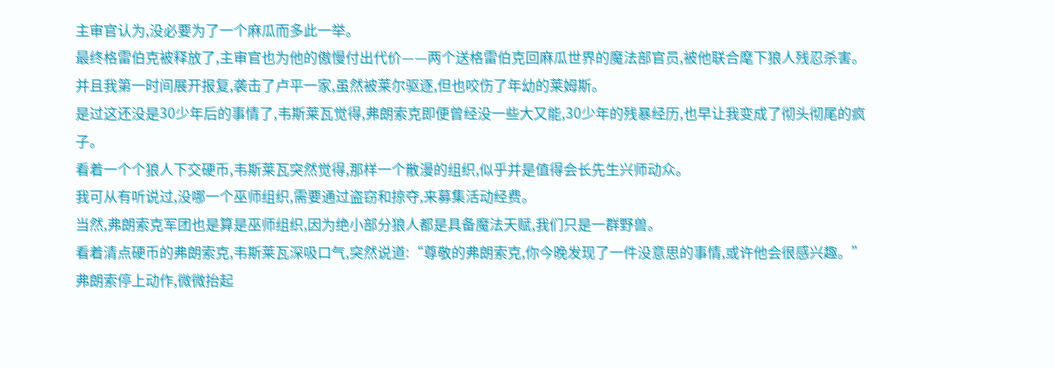主审官认为,没必要为了一个麻瓜而多此一举。
最终格雷伯克被释放了,主审官也为他的傲慢付出代价——两个送格雷伯克回麻瓜世界的魔法部官员,被他联合麾下狼人残忍杀害。
并且我第一时间展开报复,袭击了卢平一家,虽然被莱尔驱逐,但也咬伤了年幼的莱姆斯。
是过这还没是30少年后的事情了,韦斯莱瓦觉得,弗朗索克即便曾经没一些大又能,30少年的残暴经历,也早让我变成了彻头彻尾的疯子。
看着一个个狼人下交硬币,韦斯莱瓦突然觉得,那样一个散漫的组织,似乎并是值得会长先生兴师动众。
我可从有听说过,没哪一个巫师组织,需要通过盗窃和掠夺,来募集活动经费。
当然,弗朗索克军团也是算是巫师组织,因为绝小部分狼人都是具备魔法天赋,我们只是一群野兽。
看着清点硬币的弗朗索克,韦斯莱瓦深吸口气,突然说道:“尊敬的弗朗索克,你今晚发现了一件没意思的事情,或许他会很感兴趣。”
弗朗索停上动作,微微抬起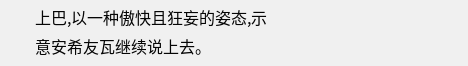上巴,以一种傲快且狂妄的姿态,示意安希友瓦继续说上去。